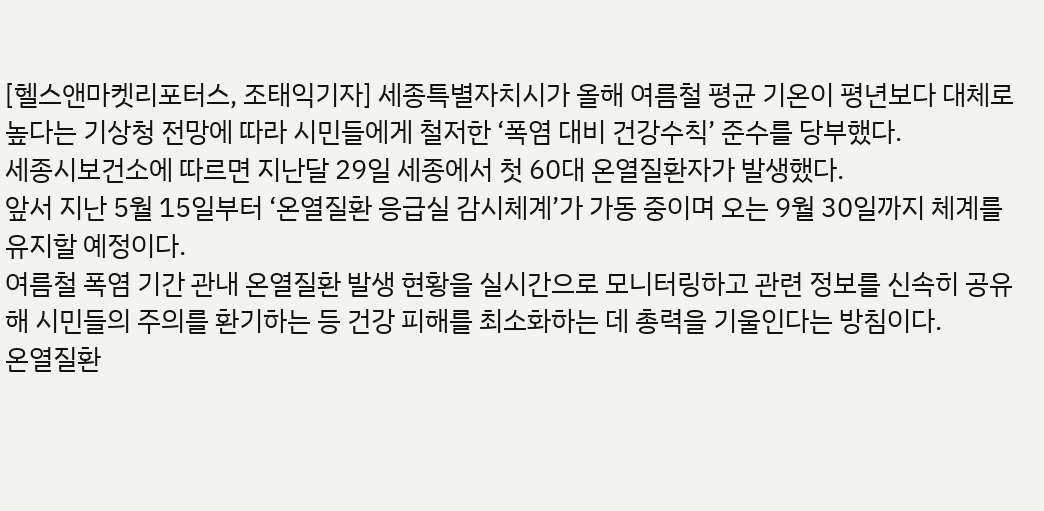[헬스앤마켓리포터스, 조태익기자] 세종특별자치시가 올해 여름철 평균 기온이 평년보다 대체로 높다는 기상청 전망에 따라 시민들에게 철저한 ‘폭염 대비 건강수칙’ 준수를 당부했다.
세종시보건소에 따르면 지난달 29일 세종에서 첫 60대 온열질환자가 발생했다.
앞서 지난 5월 15일부터 ‘온열질환 응급실 감시체계’가 가동 중이며 오는 9월 30일까지 체계를 유지할 예정이다.
여름철 폭염 기간 관내 온열질환 발생 현황을 실시간으로 모니터링하고 관련 정보를 신속히 공유해 시민들의 주의를 환기하는 등 건강 피해를 최소화하는 데 총력을 기울인다는 방침이다.
온열질환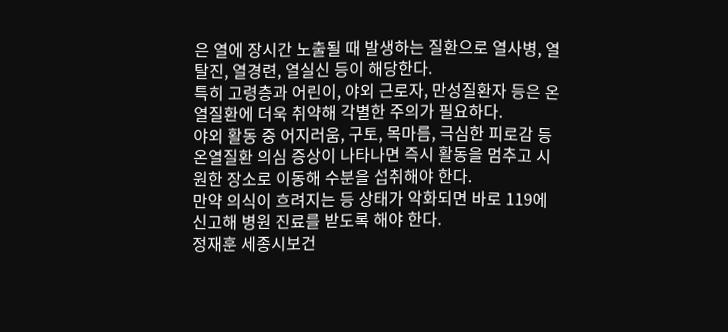은 열에 장시간 노출될 때 발생하는 질환으로 열사병, 열탈진, 열경련, 열실신 등이 해당한다.
특히 고령층과 어린이, 야외 근로자, 만성질환자 등은 온열질환에 더욱 취약해 각별한 주의가 필요하다.
야외 활동 중 어지러움, 구토, 목마름, 극심한 피로감 등 온열질환 의심 증상이 나타나면 즉시 활동을 멈추고 시원한 장소로 이동해 수분을 섭취해야 한다.
만약 의식이 흐려지는 등 상태가 악화되면 바로 119에 신고해 병원 진료를 받도록 해야 한다.
정재훈 세종시보건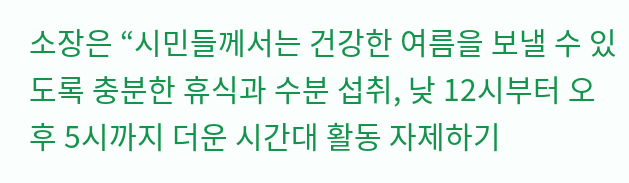소장은 “시민들께서는 건강한 여름을 보낼 수 있도록 충분한 휴식과 수분 섭취, 낮 12시부터 오후 5시까지 더운 시간대 활동 자제하기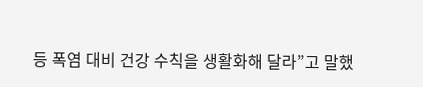등 폭염 대비 건강 수칙을 생활화해 달라”고 말했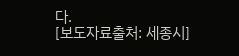다.
[보도자료출처: 세종시]